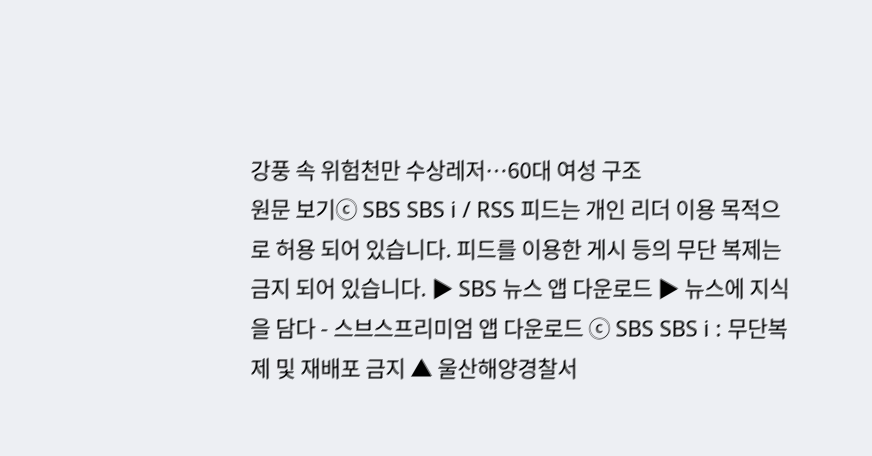강풍 속 위험천만 수상레저…60대 여성 구조
원문 보기ⓒ SBS SBS i / RSS 피드는 개인 리더 이용 목적으로 허용 되어 있습니다. 피드를 이용한 게시 등의 무단 복제는 금지 되어 있습니다. ▶ SBS 뉴스 앱 다운로드 ▶ 뉴스에 지식을 담다 - 스브스프리미엄 앱 다운로드 ⓒ SBS SBS i : 무단복제 및 재배포 금지 ▲ 울산해양경찰서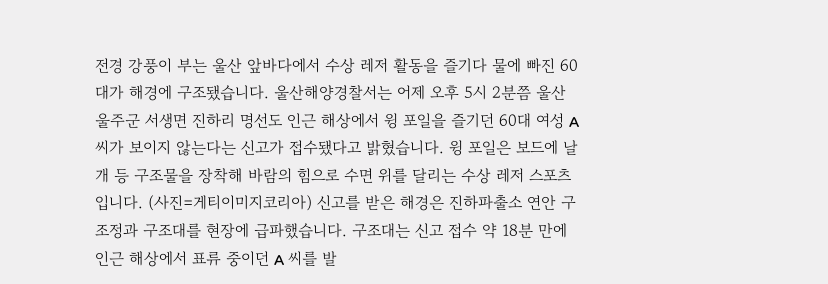전경 강풍이 부는 울산 앞바다에서 수상 레저 활동을 즐기다 물에 빠진 60대가 해경에 구조됐습니다. 울산해양경찰서는 어제 오후 5시 2분쯤 울산 울주군 서생면 진하리 명선도 인근 해상에서 윙 포일을 즐기던 60대 여성 A 씨가 보이지 않는다는 신고가 접수됐다고 밝혔습니다. 윙 포일은 보드에 날개 등 구조물을 장착해 바람의 힘으로 수면 위를 달리는 수상 레저 스포츠입니다. (사진=게티이미지코리아) 신고를 받은 해경은 진하파출소 연안 구조정과 구조대를 현장에 급파했습니다. 구조대는 신고 접수 약 18분 만에 인근 해상에서 표류 중이던 A 씨를 발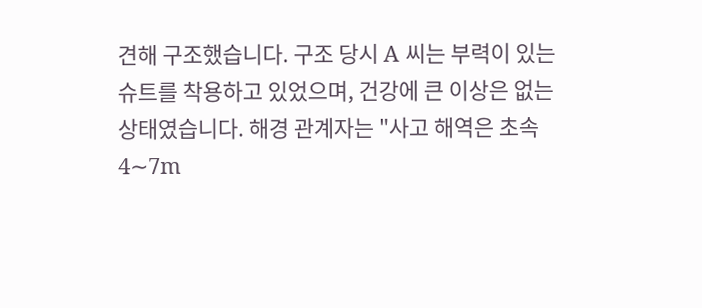견해 구조했습니다. 구조 당시 A 씨는 부력이 있는 슈트를 착용하고 있었으며, 건강에 큰 이상은 없는 상태였습니다. 해경 관계자는 "사고 해역은 초속 4∼7m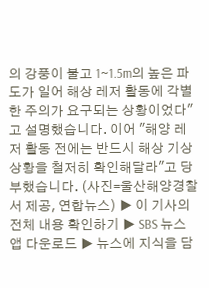의 강풍이 불고 1∼1.5m의 높은 파도가 일어 해상 레저 활동에 각별한 주의가 요구되는 상황이었다"고 설명했습니다. 이어 "해양 레저 활동 전에는 반드시 해상 기상 상황을 철저히 확인해달라"고 당부했습니다. (사진=울산해양경찰서 제공, 연합뉴스) ▶ 이 기사의 전체 내용 확인하기 ▶ SBS 뉴스 앱 다운로드 ▶ 뉴스에 지식을 담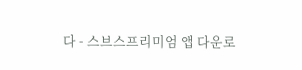다 - 스브스프리미엄 앱 다운로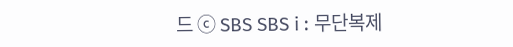드 ⓒ SBS SBS i : 무단복제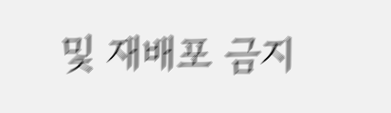및 재배포 금지